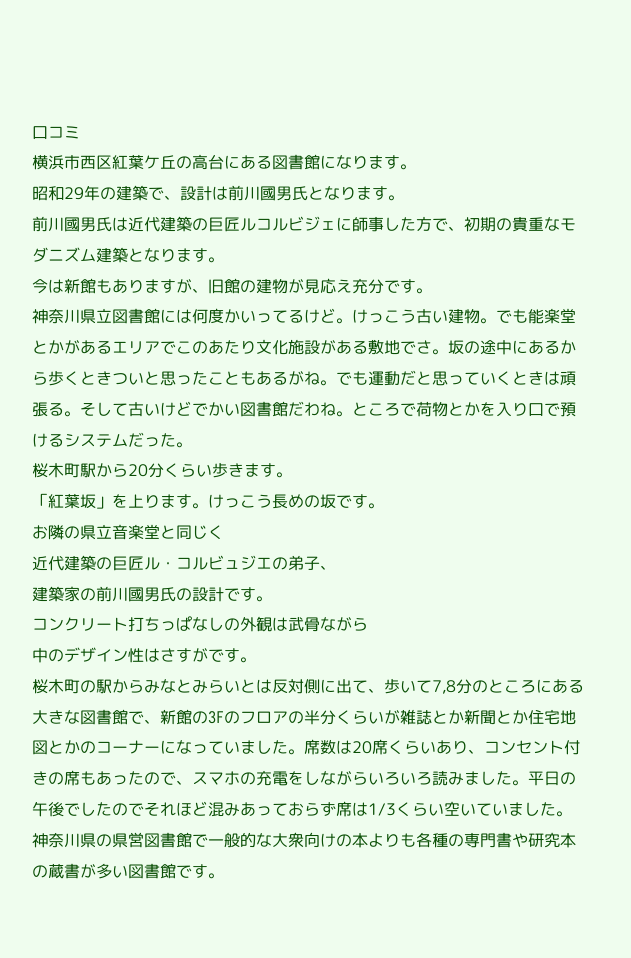口コミ
横浜市西区紅葉ケ丘の高台にある図書館になります。
昭和29年の建築で、設計は前川國男氏となります。
前川國男氏は近代建築の巨匠ルコルビジェに師事した方で、初期の貴重なモダニズム建築となります。
今は新館もありますが、旧館の建物が見応え充分です。
神奈川県立図書館には何度かいってるけど。けっこう古い建物。でも能楽堂とかがあるエリアでこのあたり文化施設がある敷地でさ。坂の途中にあるから歩くときついと思ったこともあるがね。でも運動だと思っていくときは頑張る。そして古いけどでかい図書館だわね。ところで荷物とかを入り口で預けるシステムだった。
桜木町駅から20分くらい歩きます。
「紅葉坂」を上ります。けっこう長めの坂です。
お隣の県立音楽堂と同じく
近代建築の巨匠ル・コルビュジエの弟子、
建築家の前川國男氏の設計です。
コンクリート打ちっぱなしの外観は武骨ながら
中のデザイン性はさすがです。
桜木町の駅からみなとみらいとは反対側に出て、歩いて7,8分のところにある大きな図書館で、新館の3Fのフロアの半分くらいが雑誌とか新聞とか住宅地図とかのコーナーになっていました。席数は20席くらいあり、コンセント付きの席もあったので、スマホの充電をしながらいろいろ読みました。平日の午後でしたのでそれほど混みあっておらず席は1/3くらい空いていました。
神奈川県の県営図書館で一般的な大衆向けの本よりも各種の専門書や研究本の蔵書が多い図書館です。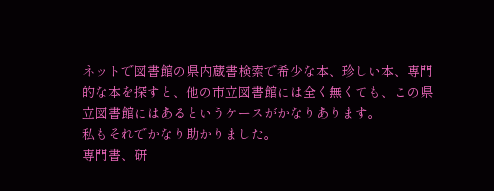ネットで図書館の県内蔵書検索で希少な本、珍しい本、専門的な本を探すと、他の市立図書館には全く無くても、この県立図書館にはあるというケースがかなりあります。
私もそれでかなり助かりました。
専門書、研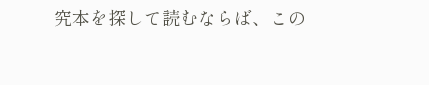究本を探して読むならば、この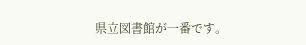県立図書館が一番です。